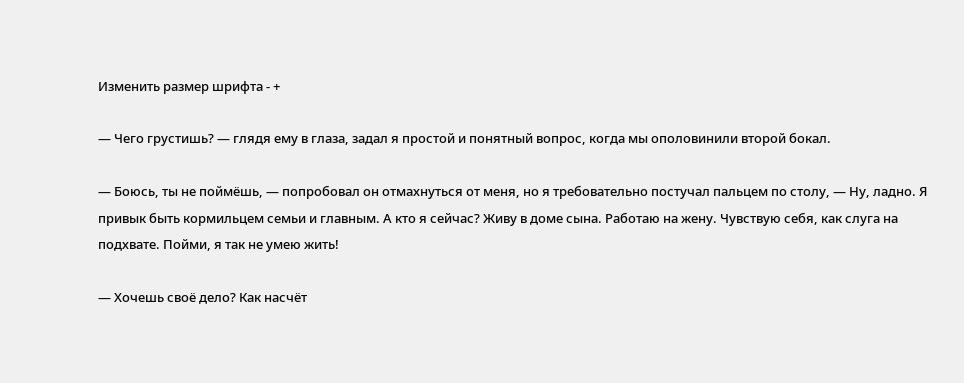Изменить размер шрифта - +

— Чего грустишь? — глядя ему в глаза, задал я простой и понятный вопрос, когда мы ополовинили второй бокал.

— Боюсь, ты не поймёшь, — попробовал он отмахнуться от меня, но я требовательно постучал пальцем по столу, — Ну, ладно. Я привык быть кормильцем семьи и главным. А кто я сейчас? Живу в доме сына. Работаю на жену. Чувствую себя, как слуга на подхвате. Пойми, я так не умею жить!

— Хочешь своё дело? Как насчёт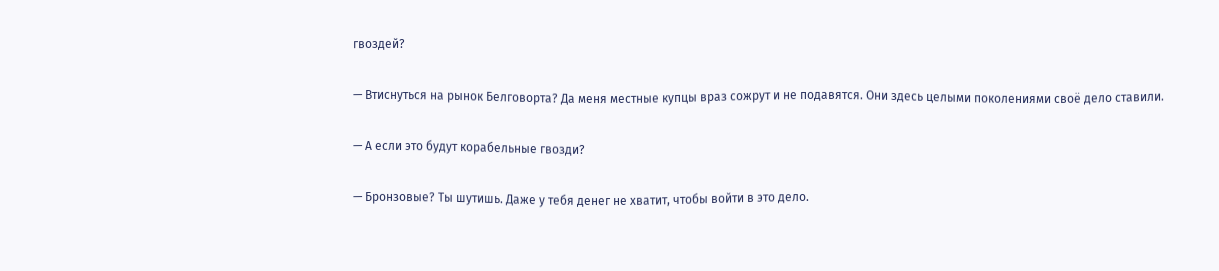гвоздей?

— Втиснуться на рынок Белговорта? Да меня местные купцы враз сожрут и не подавятся. Они здесь целыми поколениями своё дело ставили.

— А если это будут корабельные гвозди?

— Бронзовые? Ты шутишь. Даже у тебя денег не хватит, чтобы войти в это дело.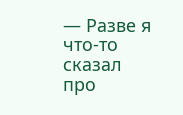— Разве я что-то сказал про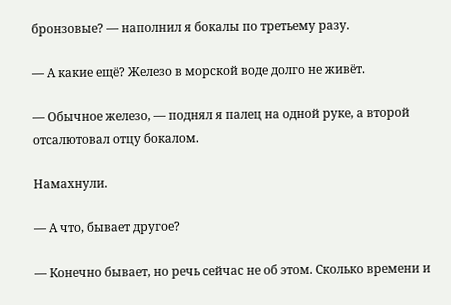бронзовые? — наполнил я бокалы по третьему разу.

— А какие ещё? Железо в морской воде долго не живёт.

— Обычное железо, — поднял я палец на одной руке, а второй отсалютовал отцу бокалом.

Намахнули.

— А что, бывает другое?

— Конечно бывает, но речь сейчас не об этом. Сколько времени и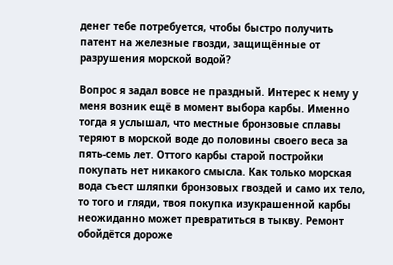денег тебе потребуется, чтобы быстро получить патент на железные гвозди, защищённые от разрушения морской водой?

Вопрос я задал вовсе не праздный. Интерес к нему у меня возник ещё в момент выбора карбы. Именно тогда я услышал, что местные бронзовые сплавы теряют в морской воде до половины своего веса за пять-семь лет. Оттого карбы старой постройки покупать нет никакого смысла. Как только морская вода съест шляпки бронзовых гвоздей и само их тело, то того и гляди, твоя покупка изукрашенной карбы неожиданно может превратиться в тыкву. Ремонт обойдётся дороже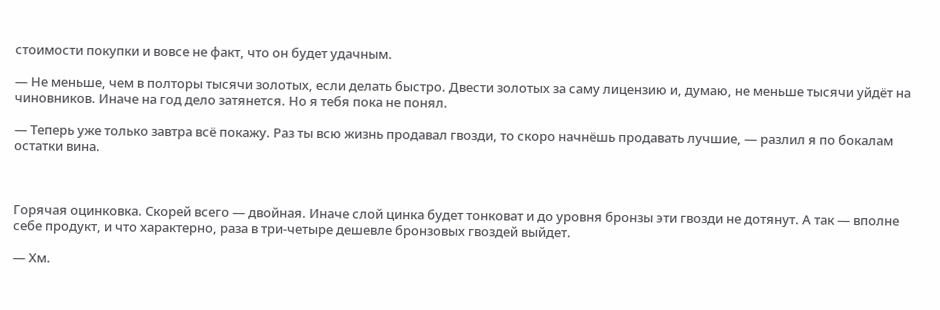стоимости покупки и вовсе не факт, что он будет удачным.

— Не меньше, чем в полторы тысячи золотых, если делать быстро. Двести золотых за саму лицензию и, думаю, не меньше тысячи уйдёт на чиновников. Иначе на год дело затянется. Но я тебя пока не понял.

— Теперь уже только завтра всё покажу. Раз ты всю жизнь продавал гвозди, то скоро начнёшь продавать лучшие, — разлил я по бокалам остатки вина.



Горячая оцинковка. Скорей всего — двойная. Иначе слой цинка будет тонковат и до уровня бронзы эти гвозди не дотянут. А так — вполне себе продукт, и что характерно, раза в три-четыре дешевле бронзовых гвоздей выйдет.

— Хм.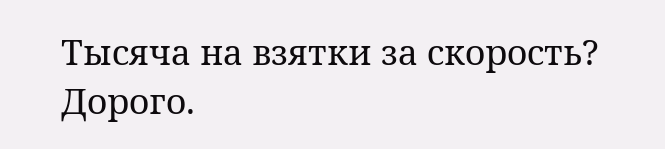Тысяча на взятки за скорость? Дорого.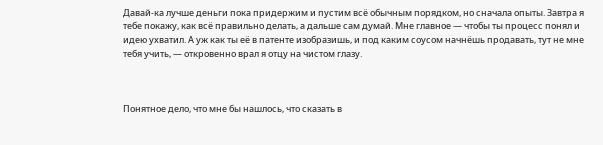Давай-ка лучше деньги пока придержим и пустим всё обычным порядком, но сначала опыты. Завтра я тебе покажу, как всё правильно делать, а дальше сам думай. Мне главное — чтобы ты процесс понял и идею ухватил. А уж как ты её в патенте изобразишь, и под каким соусом начнёшь продавать, тут не мне тебя учить, — откровенно врал я отцу на чистом глазу.



Понятное дело, что мне бы нашлось, что сказать в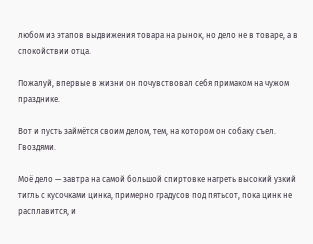любом из этапов выдвижения товара на рынок, но дело не в товаре, а в спокойствии отца.

Пожалуй, впервые в жизни он почувствовал себя примаком на чужом празднике.

Вот и пусть займётся своим делом, тем, на котором он собаку съел. Гвоздями.

Моё дело — завтра на самой большой спиртовке нагреть высокий узкий тигль с кусочками цинка, примерно градусов под пятьсот, пока цинк не расплавится, и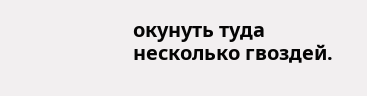окунуть туда несколько гвоздей.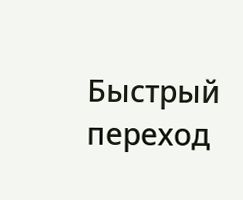Быстрый переход